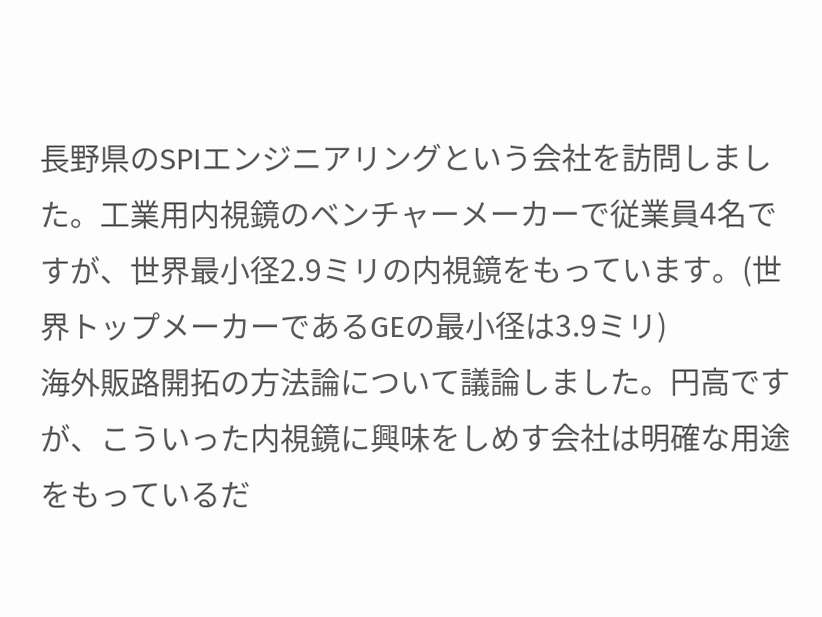長野県のSPIエンジニアリングという会社を訪問しました。工業用内視鏡のベンチャーメーカーで従業員4名ですが、世界最小径2.9ミリの内視鏡をもっています。(世界トップメーカーであるGEの最小径は3.9ミリ)
海外販路開拓の方法論について議論しました。円高ですが、こういった内視鏡に興味をしめす会社は明確な用途をもっているだ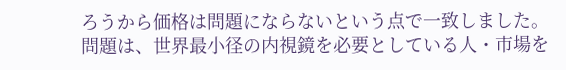ろうから価格は問題にならないという点で一致しました。
問題は、世界最小径の内視鏡を必要としている人・市場を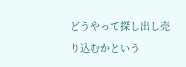どうやって探し出し売り込むかという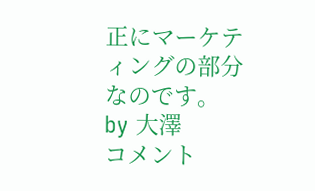正にマーケティングの部分なのです。
by 大澤
コメント